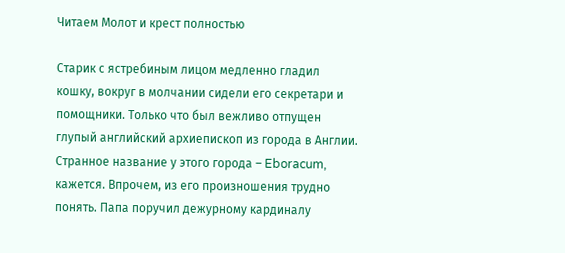Читаем Молот и крест полностью

Старик с ястребиным лицом медленно гладил кошку, вокруг в молчании сидели его секретари и помощники. Только что был вежливо отпущен глупый английский архиепископ из города в Англии. Странное название у этого города – Eboracum, кажется. Впрочем, из его произношения трудно понять. Папа поручил дежурному кардиналу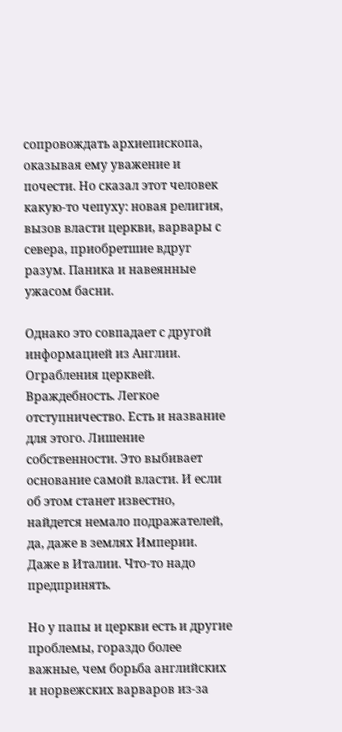сопровождать архиепископа, оказывая ему уважение и почести. Но сказал этот человек какую-то чепуху: новая религия, вызов власти церкви, варвары с севера, приобретшие вдруг разум. Паника и навеянные ужасом басни.

Однако это совпадает с другой информацией из Англии. Ограбления церквей. Враждебность. Легкое отступничество. Есть и название для этого. Лишение собственности. Это выбивает основание самой власти. И если об этом станет известно, найдется немало подражателей, да, даже в землях Империи. Даже в Италии. Что-то надо предпринять.

Но у папы и церкви есть и другие проблемы, гораздо более важные, чем борьба английских и норвежских варваров из-за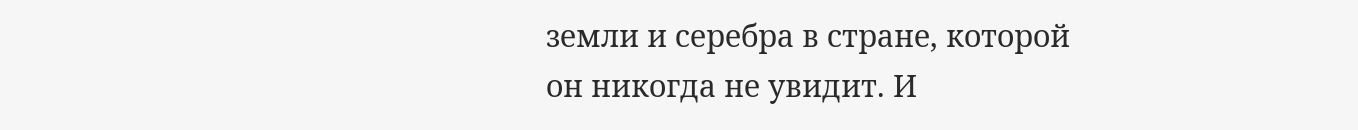земли и серебра в стране, которой он никогда не увидит. И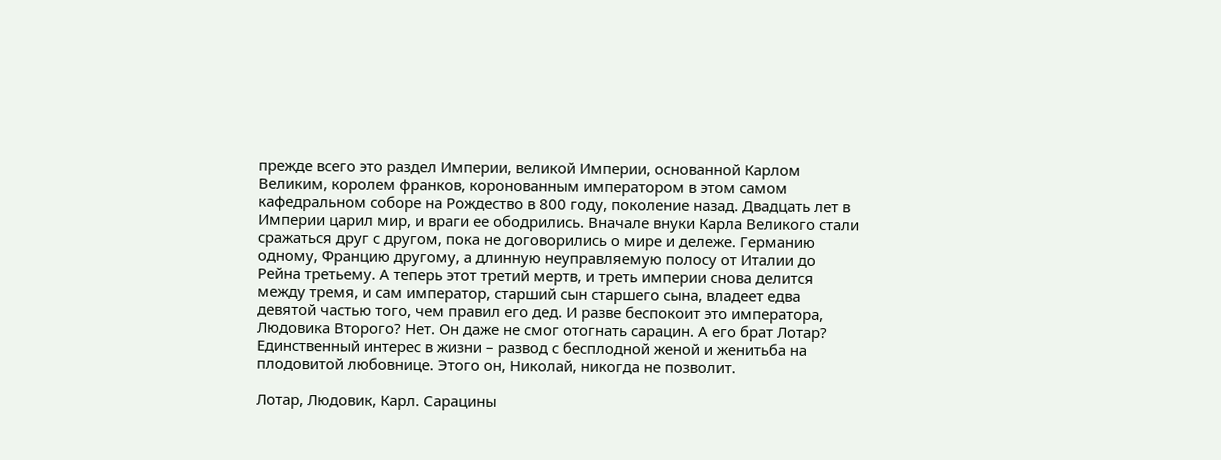прежде всего это раздел Империи, великой Империи, основанной Карлом Великим, королем франков, коронованным императором в этом самом кафедральном соборе на Рождество в 800 году, поколение назад. Двадцать лет в Империи царил мир, и враги ее ободрились. Вначале внуки Карла Великого стали сражаться друг с другом, пока не договорились о мире и дележе. Германию одному, Францию другому, а длинную неуправляемую полосу от Италии до Рейна третьему. А теперь этот третий мертв, и треть империи снова делится между тремя, и сам император, старший сын старшего сына, владеет едва девятой частью того, чем правил его дед. И разве беспокоит это императора, Людовика Второго? Нет. Он даже не смог отогнать сарацин. А его брат Лотар? Единственный интерес в жизни – развод с бесплодной женой и женитьба на плодовитой любовнице. Этого он, Николай, никогда не позволит.

Лотар, Людовик, Карл. Сарацины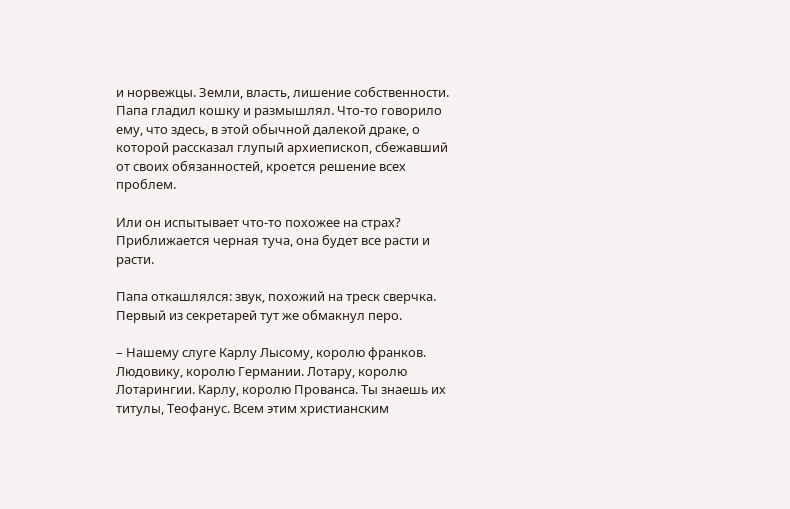и норвежцы. Земли, власть, лишение собственности. Папа гладил кошку и размышлял. Что-то говорило ему, что здесь, в этой обычной далекой драке, о которой рассказал глупый архиепископ, сбежавший от своих обязанностей, кроется решение всех проблем.

Или он испытывает что-то похожее на страх? Приближается черная туча, она будет все расти и расти.

Папа откашлялся: звук, похожий на треск сверчка. Первый из секретарей тут же обмакнул перо.

– Нашему слуге Карлу Лысому, королю франков. Людовику, королю Германии. Лотару, королю Лотарингии. Карлу, королю Прованса. Ты знаешь их титулы, Теофанус. Всем этим христианским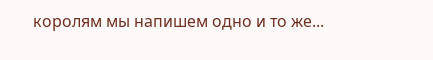королям мы напишем одно и то же...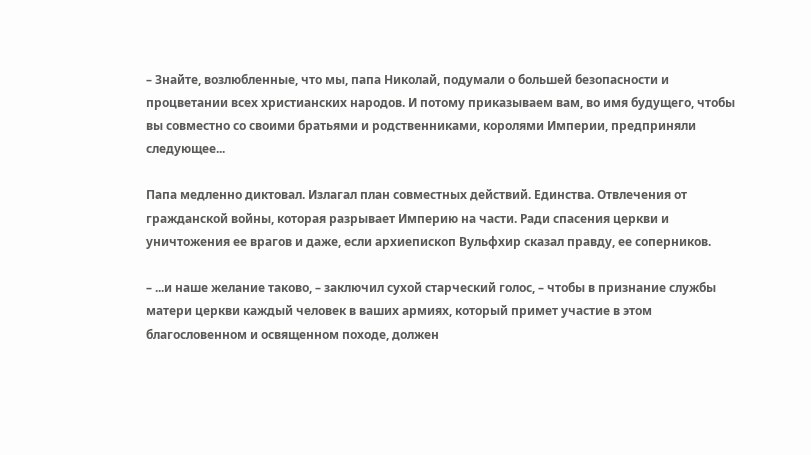– Знайте, возлюбленные, что мы, папа Николай, подумали о большей безопасности и процветании всех христианских народов. И потому приказываем вам, во имя будущего, чтобы вы совместно со своими братьями и родственниками, королями Империи, предприняли следующее...

Папа медленно диктовал. Излагал план совместных действий. Единства. Отвлечения от гражданской войны, которая разрывает Империю на части. Ради спасения церкви и уничтожения ее врагов и даже, если архиепископ Вульфхир сказал правду, ее соперников.

– ...и наше желание таково, – заключил сухой старческий голос, – чтобы в признание службы матери церкви каждый человек в ваших армиях, который примет участие в этом благословенном и освященном походе, должен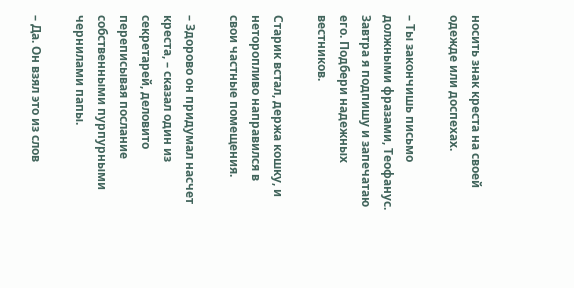носить знак креста на своей одежде или доспехах.

– Ты закончишь письмо должными фразами, Теофанус. Завтра я подпишу и запечатаю его. Подбери надежных вестников.

Старик встал, держа кошку, и неторопливо направился в свои частные помещения.

– Здорово он придумал насчет креста, – сказал один из секретарей, деловито переписывая послание собственными пурпурными чернилами папы.

– Да. Он взял это из слов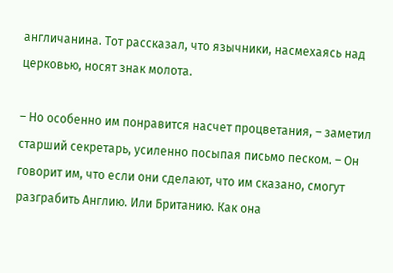англичанина. Тот рассказал, что язычники, насмехаясь над церковью, носят знак молота.

– Но особенно им понравится насчет процветания, – заметил старший секретарь, усиленно посыпая письмо песком. – Он говорит им, что если они сделают, что им сказано, смогут разграбить Англию. Или Британию. Как она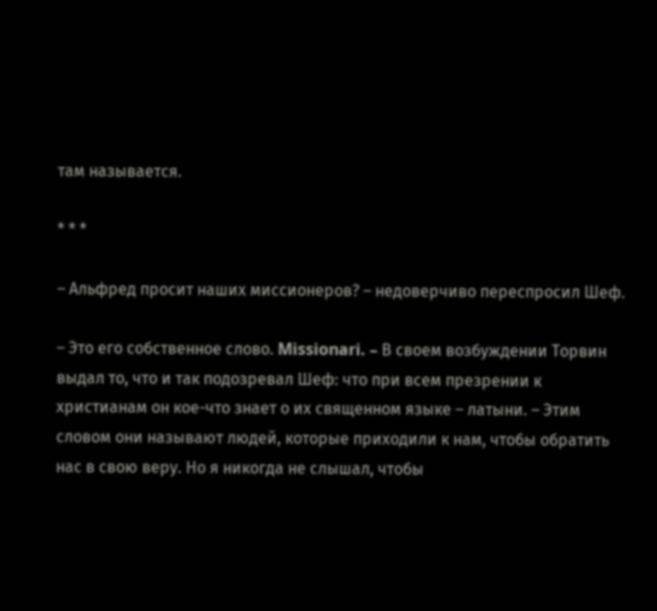там называется.

* * *

– Альфред просит наших миссионеров? – недоверчиво переспросил Шеф.

– Это его собственное слово. Missionari. – В своем возбуждении Торвин выдал то, что и так подозревал Шеф: что при всем презрении к христианам он кое-что знает о их священном языке – латыни. – Этим словом они называют людей, которые приходили к нам, чтобы обратить нас в свою веру. Но я никогда не слышал, чтобы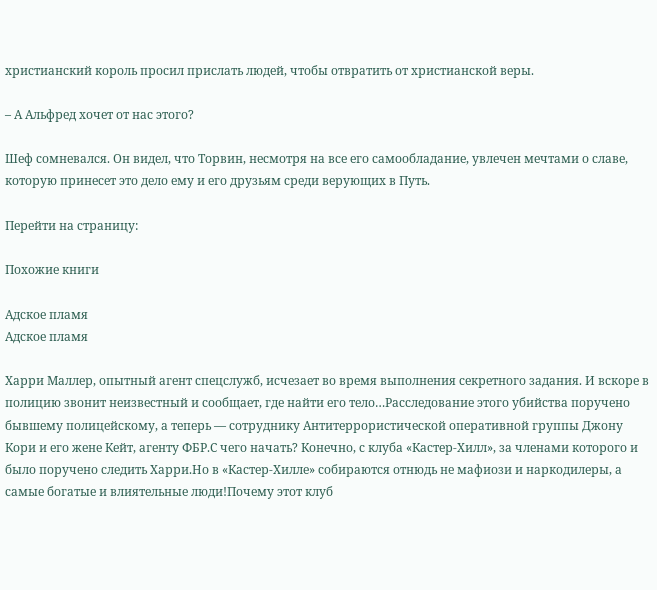христианский король просил прислать людей, чтобы отвратить от христианской веры.

– А Альфред хочет от нас этого?

Шеф сомневался. Он видел, что Торвин, несмотря на все его самообладание, увлечен мечтами о славе, которую принесет это дело ему и его друзьям среди верующих в Путь.

Перейти на страницу:

Похожие книги

Адское пламя
Адское пламя

Харри Маллер, опытный агент спецслужб, исчезает во время выполнения секретного задания. И вскоре в полицию звонит неизвестный и сообщает, где найти его тело…Расследование этого убийства поручено бывшему полицейскому, а теперь — сотруднику Антитеррористической оперативной группы Джону Кори и его жене Кейт, агенту ФБР.С чего начать? Конечно, с клуба «Кастер-Хилл», за членами которого и было поручено следить Харри.Но в «Кастер-Хилле» собираются отнюдь не мафиози и наркодилеры, а самые богатые и влиятельные люди!Почему этот клуб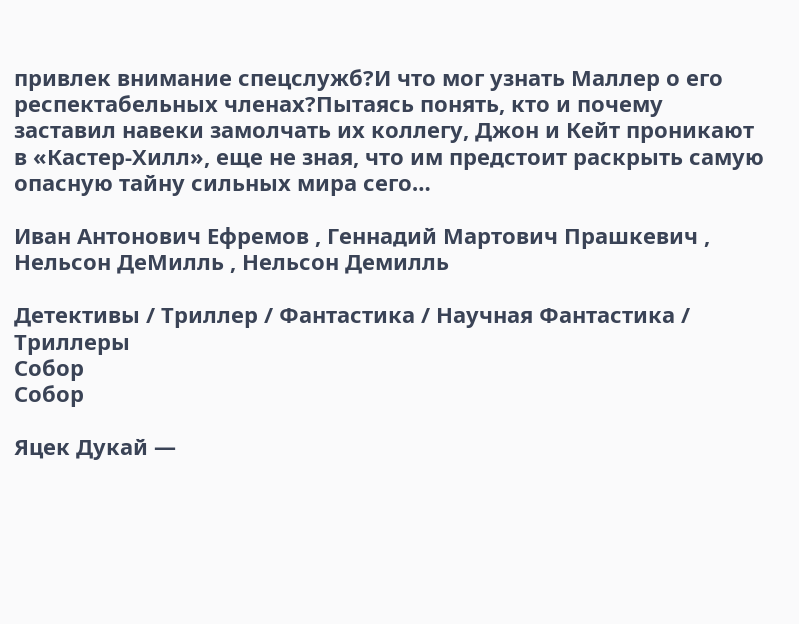привлек внимание спецслужб?И что мог узнать Маллер о его респектабельных членах?Пытаясь понять, кто и почему заставил навеки замолчать их коллегу, Джон и Кейт проникают в «Кастер-Хилл», еще не зная, что им предстоит раскрыть самую опасную тайну сильных мира сего…

Иван Антонович Ефремов , Геннадий Мартович Прашкевич , Нельсон ДеМилль , Нельсон Демилль

Детективы / Триллер / Фантастика / Научная Фантастика / Триллеры
Собор
Собор

Яцек Дукай —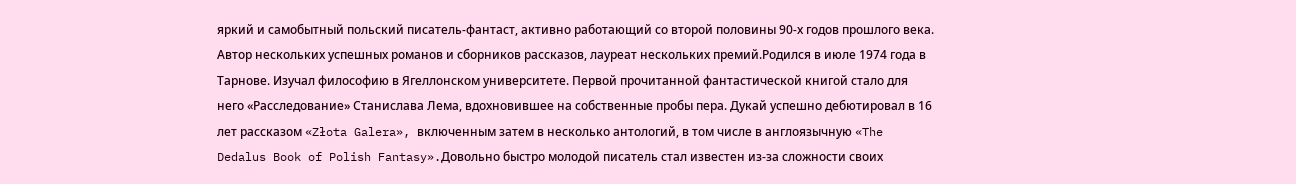яркий и самобытный польский писатель-фантаст, активно работающий со второй половины 90-х годов прошлого века. Автор нескольких успешных романов и сборников рассказов, лауреат нескольких премий.Родился в июле 1974 года в Тарнове. Изучал философию в Ягеллонском университете. Первой прочитанной фантастической книгой стало для него «Расследование» Станислава Лема, вдохновившее на собственные пробы пера. Дукай успешно дебютировал в 16 лет рассказом «Złota Galera», включенным затем в несколько антологий, в том числе в англоязычную «The Dedalus Book of Polish Fantasy».Довольно быстро молодой писатель стал известен из-за сложности своих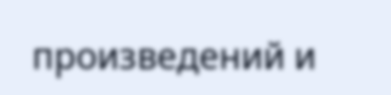произведений и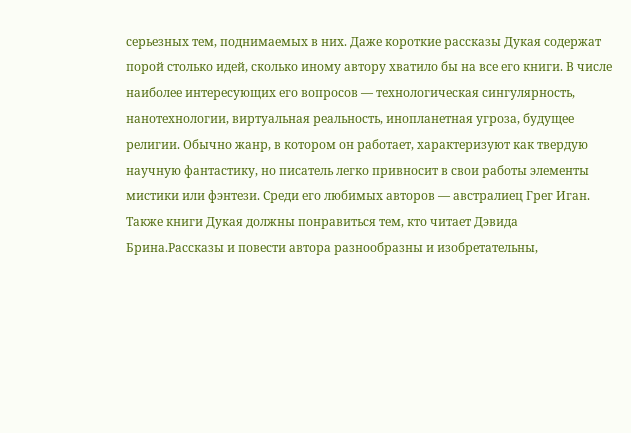серьезных тем, поднимаемых в них. Даже короткие рассказы Дукая содержат порой столько идей, сколько иному автору хватило бы на все его книги. В числе наиболее интересующих его вопросов — технологическая сингулярность, нанотехнологии, виртуальная реальность, инопланетная угроза, будущее религии. Обычно жанр, в котором он работает, характеризуют как твердую научную фантастику, но писатель легко привносит в свои работы элементы мистики или фэнтези. Среди его любимых авторов — австралиец Грег Иган. Также книги Дукая должны понравиться тем, кто читает Дэвида Брина.Рассказы и повести автора разнообразны и изобретательны,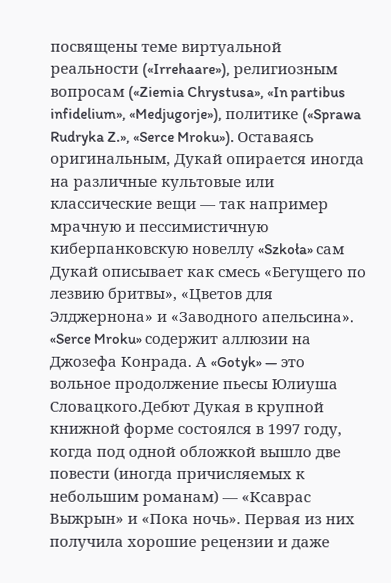посвящены теме виртуальной реальности («Irrehaare»), религиозным вопросам («Ziemia Chrystusa», «In partibus infidelium», «Medjugorje»), политике («Sprawa Rudryka Z.», «Serce Mroku»). Оставаясь оригинальным, Дукай опирается иногда на различные культовые или классические вещи — так например мрачную и пессимистичную киберпанковскую новеллу «Szkoła» сам Дукай описывает как смесь «Бегущего по лезвию бритвы», «Цветов для Элджернона» и «Заводного апельсина». «Serce Mroku» содержит аллюзии на Джозефа Конрада. А «Gotyk» — это вольное продолжение пьесы Юлиуша Словацкого.Дебют Дукая в крупной книжной форме состоялся в 1997 году, когда под одной обложкой вышло две повести (иногда причисляемых к небольшим романам) — «Ксаврас Выжрын» и «Пока ночь». Первая из них получила хорошие рецензии и даже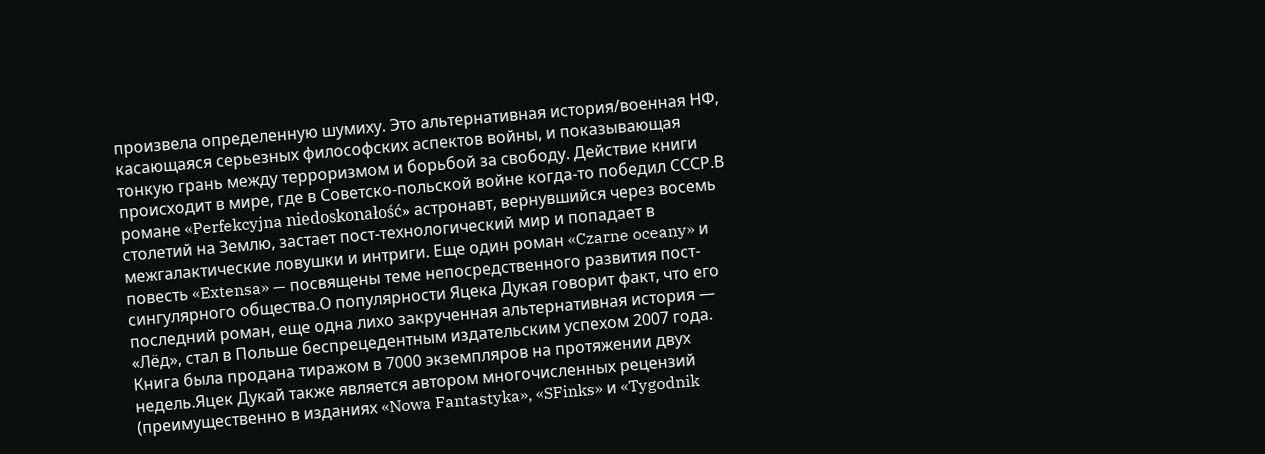произвела определенную шумиху. Это альтернативная история/военная НФ, касающаяся серьезных философских аспектов войны, и показывающая тонкую грань между терроризмом и борьбой за свободу. Действие книги происходит в мире, где в Советско-польской войне когда-то победил СССР.В романе «Perfekcyjna niedoskonałość» астронавт, вернувшийся через восемь столетий на Землю, застает пост-технологический мир и попадает в межгалактические ловушки и интриги. Еще один роман «Czarne oceany» и повесть «Extensa» — посвящены теме непосредственного развития пост-сингулярного общества.О популярности Яцека Дукая говорит факт, что его последний роман, еще одна лихо закрученная альтернативная история — «Лёд», стал в Польше беспрецедентным издательским успехом 2007 года. Книга была продана тиражом в 7000 экземпляров на протяжении двух недель.Яцек Дукай также является автором многочисленных рецензий (преимущественно в изданиях «Nowa Fantastyka», «SFinks» и «Tygodnik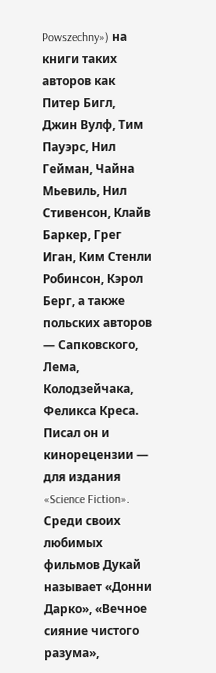Powszechny») на книги таких авторов как Питер Бигл, Джин Вулф, Тим Пауэрс, Нил Гейман, Чайна Мьевиль, Нил Стивенсон, Клайв Баркер, Грег Иган, Ким Стенли Робинсон, Кэрол Берг, а также польских авторов — Сапковского, Лема, Колодзейчака, Феликса Креса. Писал он и кинорецензии — для издания «Science Fiction». Среди своих любимых фильмов Дукай называет «Донни Дарко», «Вечное сияние чистого разума»,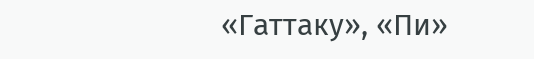«Гаттаку», «Пи»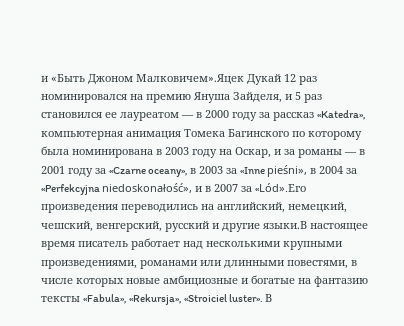и «Быть Джоном Малковичем».Яцек Дукай 12 раз номинировался на премию Януша Зайделя, и 5 раз становился ее лауреатом — в 2000 году за рассказ «Katedra», компьютерная анимация Томека Багинского по которому была номинирована в 2003 году на Оскар, и за романы — в 2001 году за «Czarne oceany», в 2003 за «Inne pieśni», в 2004 за «Perfekcyjna niedoskonałość», и в 2007 за «Lód».Его произведения переводились на английский, немецкий, чешский, венгерский, русский и другие языки.В настоящее время писатель работает над несколькими крупными произведениями, романами или длинными повестями, в числе которых новые амбициозные и богатые на фантазию тексты «Fabula», «Rekursja», «Stroiciel luster». В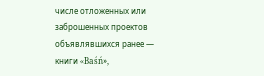числе отложенных или заброшенных проектов объявлявшихся ранее — книги «Baśń»,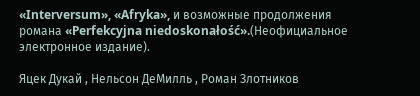«Interversum», «Afryka», и возможные продолжения романа «Perfekcyjna niedoskonałość».(Неофициальное электронное издание).

Яцек Дукай , Нельсон ДеМилль , Роман Злотников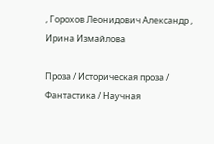, Горохов Леонидович Александр , Ирина Измайлова

Проза / Историческая проза / Фантастика / Научная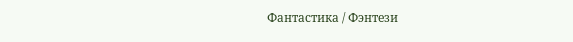Фантастика / Фэнтези